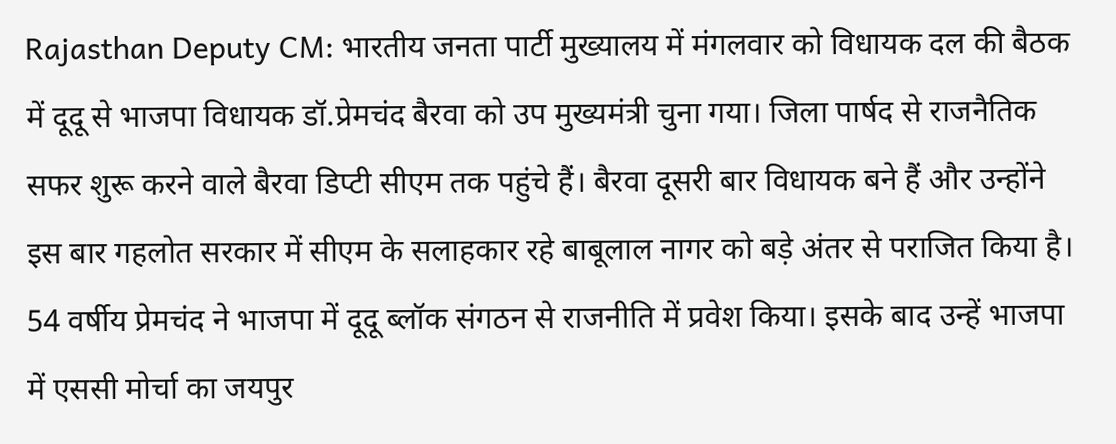Rajasthan Deputy CM: भारतीय जनता पार्टी मुख्यालय में मंगलवार को विधायक दल की बैठक में दूदू से भाजपा विधायक डॉ.प्रेमचंद बैरवा को उप मुख्यमंत्री चुना गया। जिला पार्षद से राजनैतिक सफर शुरू करने वाले बैरवा डिप्टी सीएम तक पहुंचे हैं। बैरवा दूसरी बार विधायक बने हैं और उन्होंने इस बार गहलोत सरकार में सीएम के सलाहकार रहे बाबूलाल नागर को बड़े अंतर से पराजित किया है। 54 वर्षीय प्रेमचंद ने भाजपा में दूदू ब्लॉक संगठन से राजनीति में प्रवेश किया। इसके बाद उन्हें भाजपा में एससी मोर्चा का जयपुर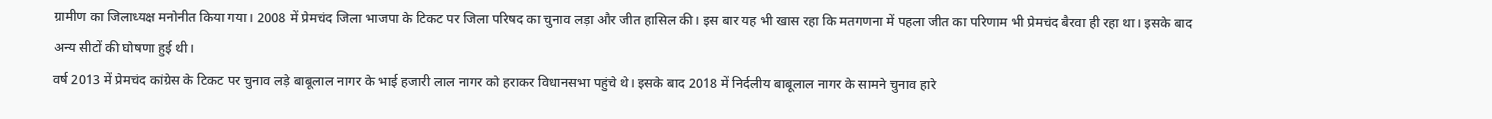ग्रामीण का जिलाध्यक्ष मनोनीत किया गया। 2008 में प्रेमचंद जिला भाजपा के टिकट पर जिला परिषद का चुनाव लड़ा और जीत हासिल की। इस बार यह भी खास रहा कि मतगणना में पहला जीत का परिणाम भी प्रेमचंद बैरवा ही रहा था। इसके बाद अन्य सीटों की घोषणा हुई थी।
वर्ष 2013 में प्रेमचंद कांग्रेस के टिकट पर चुनाव लड़े बाबूलाल नागर के भाई हजारी लाल नागर को हराकर विधानसभा पहुंचे थे। इसके बाद 2018 में निर्दलीय बाबूलाल नागर के सामने चुनाव हारे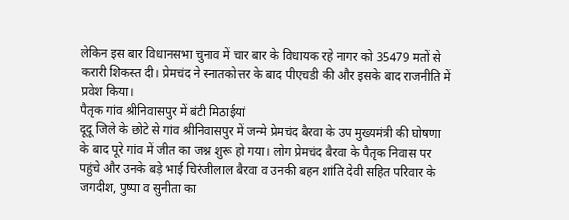लेकिन इस बार विधानसभा चुनाव में चार बार के विधायक रहे नागर को 35479 मतों से करारी शिकस्त दी। प्रेमचंद ने स्नातकोत्तर के बाद पीएचडी की और इसके बाद राजनीति में प्रवेश किया।
पैतृक गांव श्रीनिवासपुर में बंटी मिठाईयां
दूदू जिले के छोटे से गांव श्रीनिवासपुर में जन्मे प्रेमचंद बैरवा के उप मुख्यमंत्री की घोषणा के बाद पूरे गांव में जीत का जश्न शुरू हो गया। लोग प्रेमचंद बैरवा के पैतृक निवास पर पहुंचे और उनके बड़े भाई चिरंजीलाल बैरवा व उनकी बहन शांति देवी सहित परिवार के जगदीश, पुष्पा व सुनीता का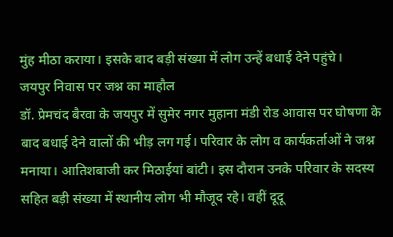मुंह मीठा कराया। इसके बाद बड़ी संख्या में लोग उन्हें बधाई देने पहुंचे।
जयपुर निवास पर जश्न का माहौल
डॉ. प्रेमचंद बैरवा के जयपुर में सुमेर नगर मुहाना मंडी रोड आवास पर घोषणा के बाद बधाई देने वालों की भीड़ लग गई। परिवार के लोग व कार्यकर्ताओं ने जश्न मनाया। आतिशबाजी कर मिठाईयां बांटी। इस दौरान उनके परिवार के सदस्य सहित बड़ी संख्या में स्थानीय लोग भी मौजूद रहे। वहीं दूदू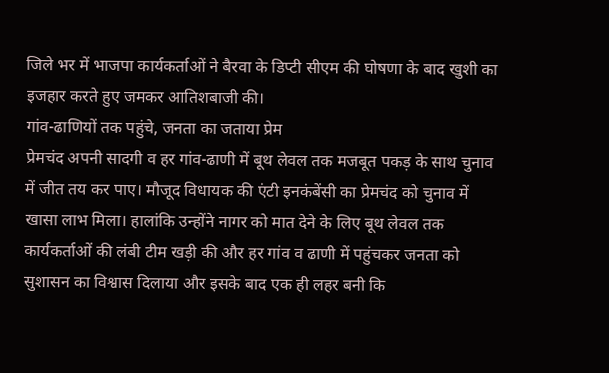जिले भर में भाजपा कार्यकर्ताओं ने बैरवा के डिप्टी सीएम की घोषणा के बाद खुशी का इजहार करते हुए जमकर आतिशबाजी की।
गांव-ढाणियों तक पहुंचे, जनता का जताया प्रेम
प्रेमचंद अपनी सादगी व हर गांव-ढाणी में बूथ लेवल तक मजबूत पकड़ के साथ चुनाव में जीत तय कर पाए। मौजूद विधायक की एंटी इनकंबेंसी का प्रेमचंद को चुनाव में खासा लाभ मिला। हालांकि उन्होंने नागर को मात देने के लिए बूथ लेवल तक कार्यकर्ताओं की लंबी टीम खड़ी की और हर गांव व ढाणी में पहुंचकर जनता को सुशासन का विश्वास दिलाया और इसके बाद एक ही लहर बनी कि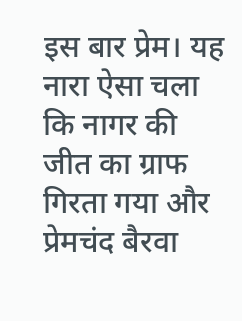इस बार प्रेम। यह नारा ऐसा चला कि नागर की जीत का ग्राफ गिरता गया और प्रेमचंद बैरवा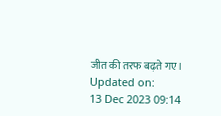जीत की तरफ बढ़ते गए।
Updated on:
13 Dec 2023 09:14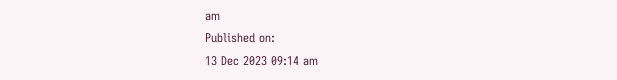am
Published on:
13 Dec 2023 09:14 am